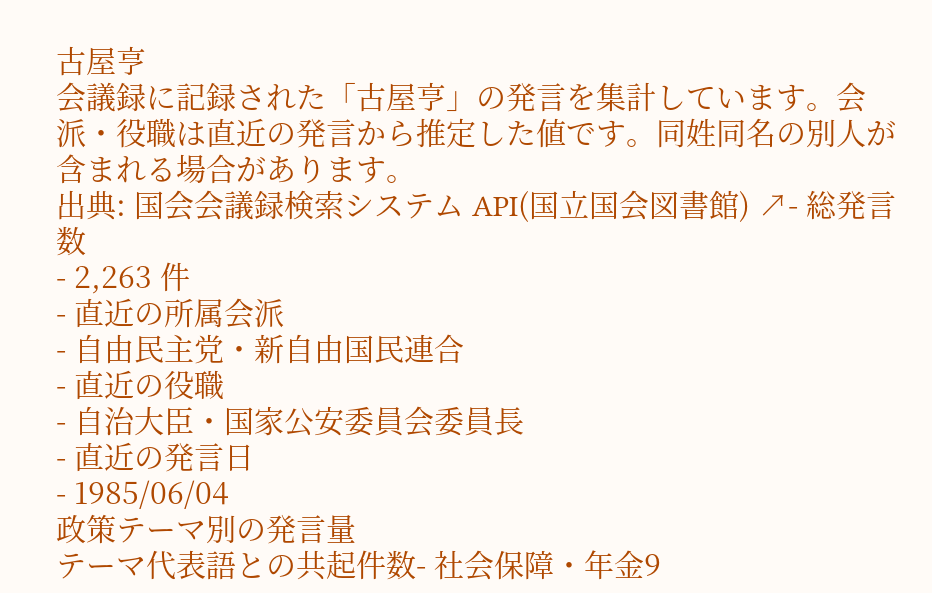古屋亨
会議録に記録された「古屋亨」の発言を集計しています。会派・役職は直近の発言から推定した値です。同姓同名の別人が含まれる場合があります。
出典: 国会会議録検索システム API(国立国会図書館) ↗- 総発言数
- 2,263 件
- 直近の所属会派
- 自由民主党・新自由国民連合
- 直近の役職
- 自治大臣・国家公安委員会委員長
- 直近の発言日
- 1985/06/04
政策テーマ別の発言量
テーマ代表語との共起件数- 社会保障・年金9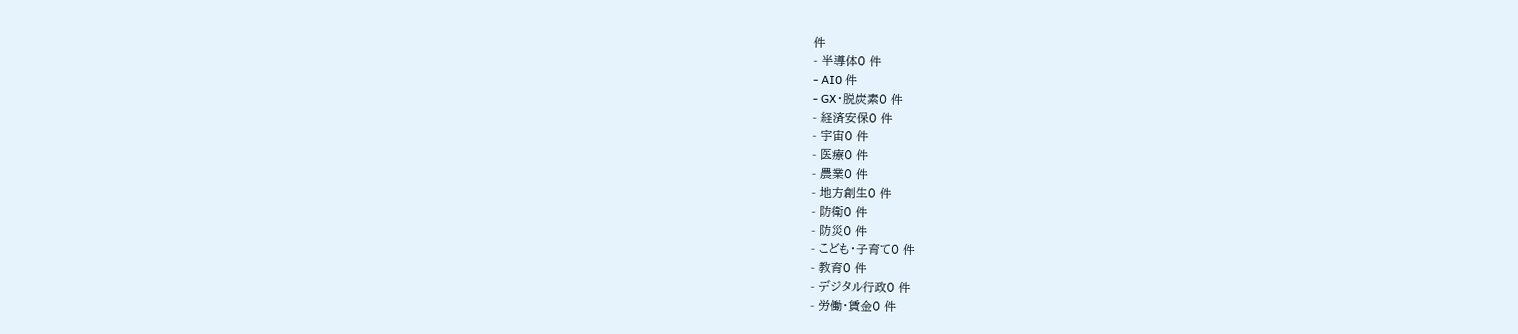件
- 半導体0 件
- AI0 件
- GX・脱炭素0 件
- 経済安保0 件
- 宇宙0 件
- 医療0 件
- 農業0 件
- 地方創生0 件
- 防衛0 件
- 防災0 件
- こども・子育て0 件
- 教育0 件
- デジタル行政0 件
- 労働・賃金0 件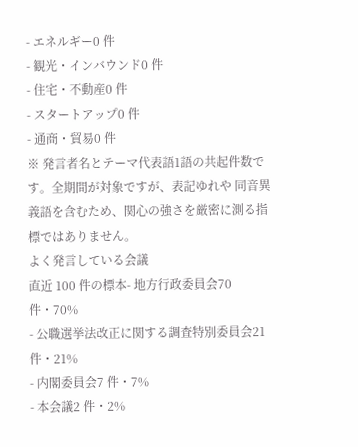- エネルギー0 件
- 観光・インバウンド0 件
- 住宅・不動産0 件
- スタートアップ0 件
- 通商・貿易0 件
※ 発言者名とテーマ代表語1語の共起件数です。全期間が対象ですが、表記ゆれや 同音異義語を含むため、関心の強さを厳密に測る指標ではありません。
よく発言している会議
直近 100 件の標本- 地方行政委員会70 件・70%
- 公職選挙法改正に関する調査特別委員会21 件・21%
- 内閣委員会7 件・7%
- 本会議2 件・2%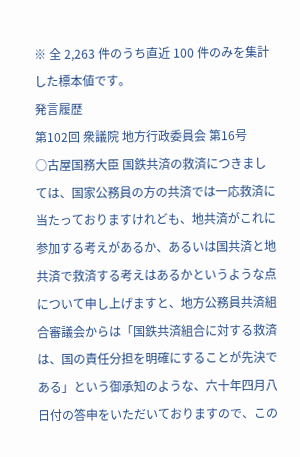※ 全 2,263 件のうち直近 100 件のみを集計した標本値です。
発言履歴
第102回 衆議院 地方行政委員会 第16号
○古屋国務大臣 国鉄共済の救済につきましては、国家公務員の方の共済では一応救済に当たっておりますけれども、地共済がこれに参加する考えがあるか、あるいは国共済と地共済で救済する考えはあるかというような点について申し上げますと、地方公務員共済組合審議会からは「国鉄共済組合に対する救済は、国の責任分担を明確にすることが先決である」という御承知のような、六十年四月八日付の答申をいただいておりますので、この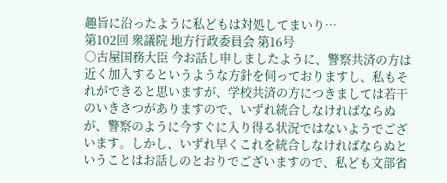趣旨に沿ったように私どもは対処してまいり…
第102回 衆議院 地方行政委員会 第16号
○古屋国務大臣 今お話し申しましたように、警察共済の方は近く加入するというような方針を伺っておりますし、私もそれができると思いますが、学校共済の方につきましては若干のいきさつがありますので、いずれ統合しなければならぬが、警察のように今すぐに入り得る状況ではないようでございます。しかし、いずれ早くこれを統合しなければならぬということはお話しのとおりでございますので、私ども文部省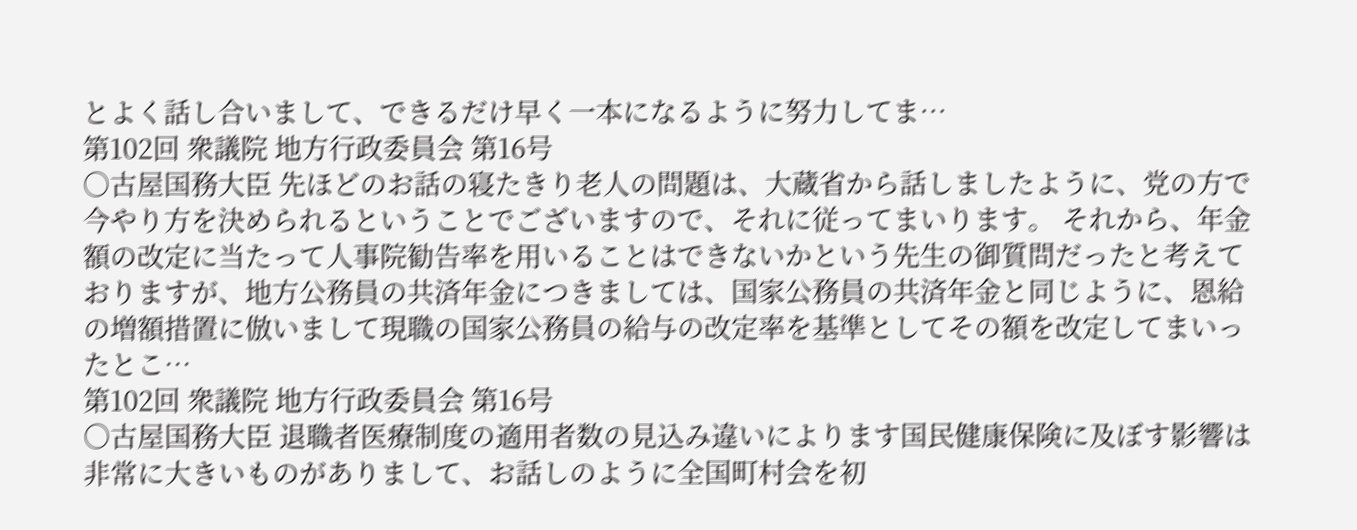とよく話し合いまして、できるだけ早く一本になるように努力してま…
第102回 衆議院 地方行政委員会 第16号
○古屋国務大臣 先ほどのお話の寝たきり老人の問題は、大蔵省から話しましたように、党の方で今やり方を決められるということでございますので、それに従ってまいります。 それから、年金額の改定に当たって人事院勧告率を用いることはできないかという先生の御質問だったと考えておりますが、地方公務員の共済年金につきましては、国家公務員の共済年金と同じように、恩給の増額措置に倣いまして現職の国家公務員の給与の改定率を基準としてその額を改定してまいったとこ…
第102回 衆議院 地方行政委員会 第16号
○古屋国務大臣 退職者医療制度の適用者数の見込み違いによります国民健康保険に及ぼす影響は非常に大きいものがありまして、お話しのように全国町村会を初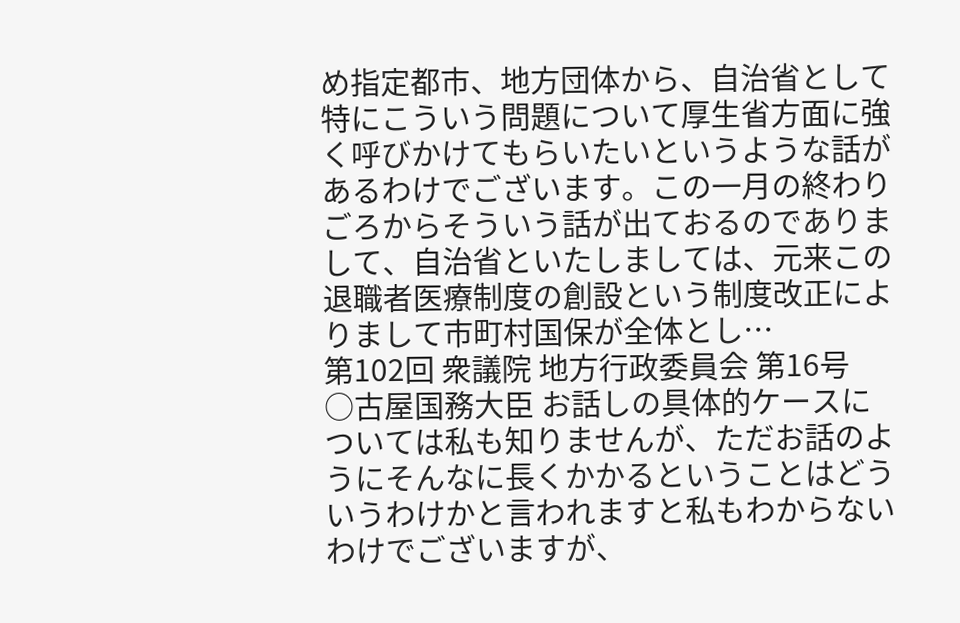め指定都市、地方団体から、自治省として特にこういう問題について厚生省方面に強く呼びかけてもらいたいというような話があるわけでございます。この一月の終わりごろからそういう話が出ておるのでありまして、自治省といたしましては、元来この退職者医療制度の創設という制度改正によりまして市町村国保が全体とし…
第102回 衆議院 地方行政委員会 第16号
○古屋国務大臣 お話しの具体的ケースについては私も知りませんが、ただお話のようにそんなに長くかかるということはどういうわけかと言われますと私もわからないわけでございますが、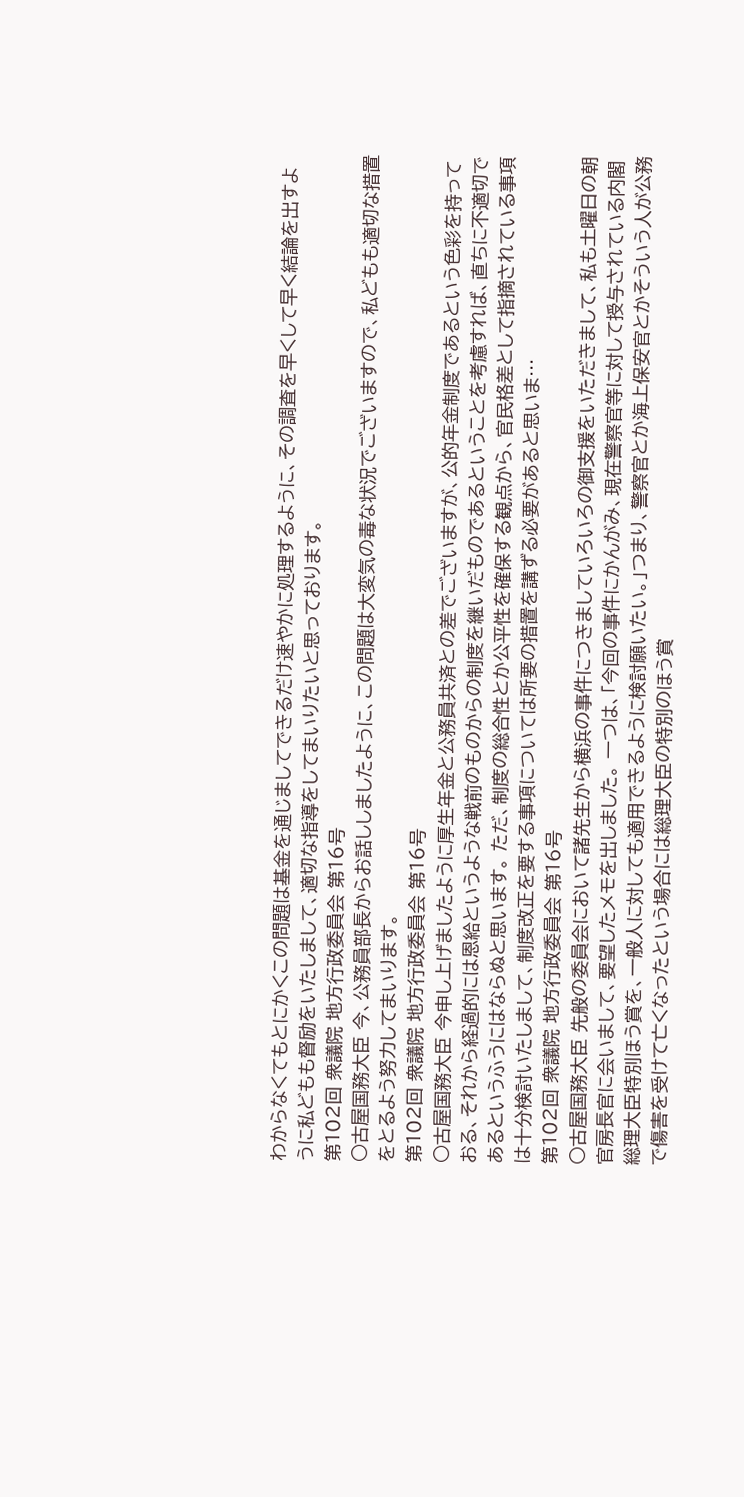わからなくてもとにかくこの問題は基金を通じましてできるだけ速やかに処理するように、その調査を早くして早く結論を出すように私どもも督励をいたしまして、適切な指導をしてまいりたいと思っております。
第102回 衆議院 地方行政委員会 第16号
○古屋国務大臣 今、公務員部長からお話ししましたように、この問題は大変気の毒な状況でございますので、私どもも適切な措置をとるよう努力してまいります。
第102回 衆議院 地方行政委員会 第16号
○古屋国務大臣 今申し上げましたように厚生年金と公務員共済との差でございますが、公的年金制度であるという色彩を持っておる、それから経過的には恩給というような戦前のものからの制度を継いだものであるということを考慮すれば、直ちに不適切であるというふうにはならぬと思います。 ただ、制度の総合性とか公平性を確保する観点から、官民格差として指摘されている事項は十分検討いたしまして、制度改正を要する事項については所要の措置を講ずる必要があると思いま…
第102回 衆議院 地方行政委員会 第16号
○古屋国務大臣 先般の委員会において諸先生から横浜の事件につきましていろいろの御支援をいただきまして、私も土曜日の朝官房長官に会いまして、要望したメモを出しました。 一つは、「今回の事件にかんがみ、現在警察官等に対して授与されている内閣総理大臣特別ほう賞を、一般人に対しても適用できるように検討願いたい。」つまり、警察官とか海上保安官とかそういう人が公務で傷害を受けて亡くなったという場合には総理大臣の特別のほう賞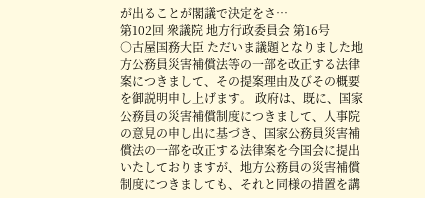が出ることが閣議で決定をさ…
第102回 衆議院 地方行政委員会 第16号
○古屋国務大臣 ただいま議題となりました地方公務員災害補償法等の一部を改正する法律案につきまして、その提案理由及びその概要を御説明申し上げます。 政府は、既に、国家公務員の災害補償制度につきまして、人事院の意見の申し出に基づき、国家公務員災害補償法の一部を改正する法律案を今国会に提出いたしておりますが、地方公務員の災害補償制度につきましても、それと同様の措置を講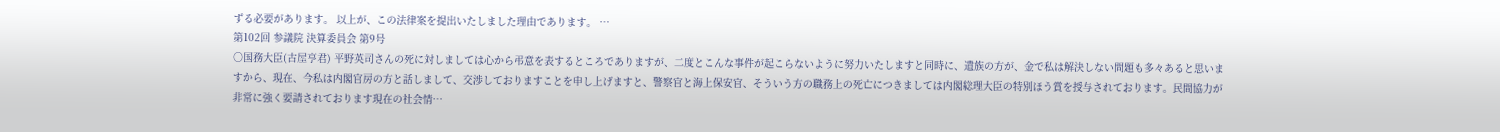ずる必要があります。 以上が、この法律案を提出いたしました理由であります。 …
第102回 参議院 決算委員会 第9号
○国務大臣(古屋亨君) 平野英司さんの死に対しましては心から弔意を表するところでありますが、二度とこんな事件が起こらないように努力いたしますと同時に、遺族の方が、金で私は解決しない問題も多々あると思いますから、現在、今私は内閣官房の方と話しまして、交渉しておりますことを申し上げますと、警察官と海上保安官、そういう方の職務上の死亡につきましては内閣総理大臣の特別ほう賞を授与されております。民間協力が非常に強く要請されております現在の社会情…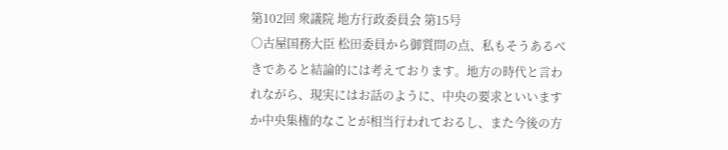第102回 衆議院 地方行政委員会 第15号
○古屋国務大臣 松田委員から御質問の点、私もそうあるべきであると結論的には考えております。地方の時代と言われながら、現実にはお話のように、中央の要求といいますか中央集権的なことが相当行われておるし、また今後の方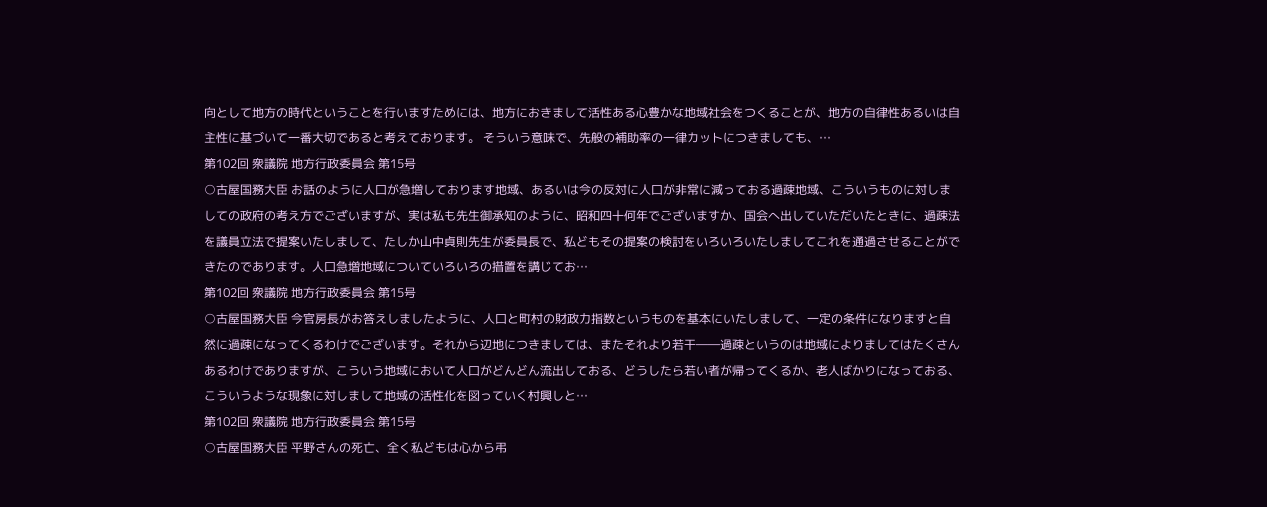向として地方の時代ということを行いますためには、地方におきまして活性ある心豊かな地域社会をつくることが、地方の自律性あるいは自主性に基づいて一番大切であると考えております。 そういう意味で、先般の補助率の一律カットにつきましても、…
第102回 衆議院 地方行政委員会 第15号
○古屋国務大臣 お話のように人口が急増しております地域、あるいは今の反対に人口が非常に減っておる過疎地域、こういうものに対しましての政府の考え方でございますが、実は私も先生御承知のように、昭和四十何年でございますか、国会へ出していただいたときに、過疎法を議員立法で提案いたしまして、たしか山中貞則先生が委員長で、私どもその提案の検討をいろいろいたしましてこれを通過させることができたのであります。人口急増地域についていろいろの措置を講じてお…
第102回 衆議院 地方行政委員会 第15号
○古屋国務大臣 今官房長がお答えしましたように、人口と町村の財政力指数というものを基本にいたしまして、一定の条件になりますと自然に過疎になってくるわけでございます。それから辺地につきましては、またそれより若干――過疎というのは地域によりましてはたくさんあるわけでありますが、こういう地域において人口がどんどん流出しておる、どうしたら若い者が帰ってくるか、老人ばかりになっておる、こういうような現象に対しまして地域の活性化を図っていく村興しと…
第102回 衆議院 地方行政委員会 第15号
○古屋国務大臣 平野さんの死亡、全く私どもは心から弔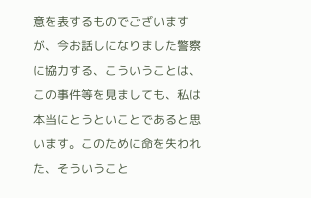意を表するものでございますが、今お話しになりました警察に協力する、こういうことは、この事件等を見ましても、私は本当にとうといことであると思います。このために命を失われた、そういうこと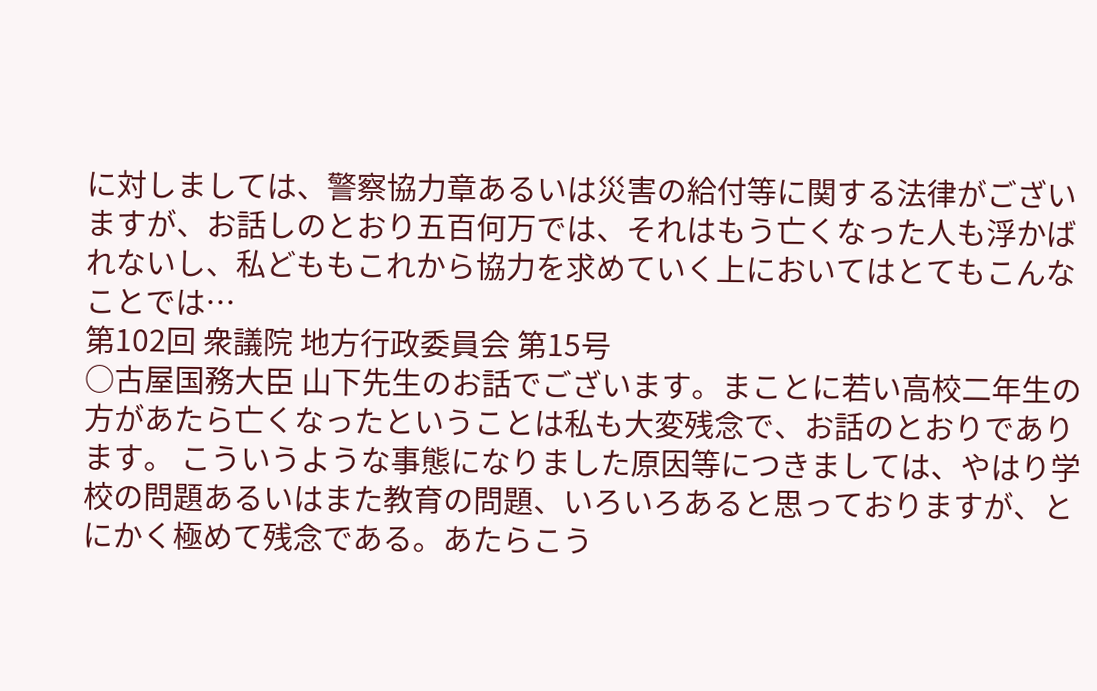に対しましては、警察協力章あるいは災害の給付等に関する法律がございますが、お話しのとおり五百何万では、それはもう亡くなった人も浮かばれないし、私どももこれから協力を求めていく上においてはとてもこんなことでは…
第102回 衆議院 地方行政委員会 第15号
○古屋国務大臣 山下先生のお話でございます。まことに若い高校二年生の方があたら亡くなったということは私も大変残念で、お話のとおりであります。 こういうような事態になりました原因等につきましては、やはり学校の問題あるいはまた教育の問題、いろいろあると思っておりますが、とにかく極めて残念である。あたらこう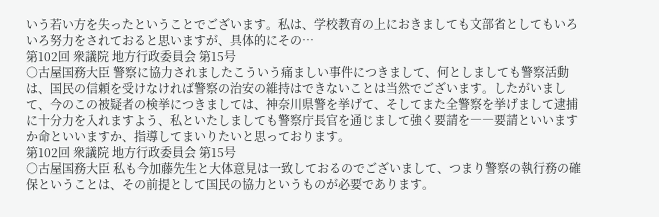いう若い方を失ったということでございます。私は、学校教育の上におきましても文部省としてもいろいろ努力をされておると思いますが、具体的にその…
第102回 衆議院 地方行政委員会 第15号
○古屋国務大臣 警察に協力されましたこういう痛ましい事件につきまして、何としましても警察活動は、国民の信頼を受けなければ警察の治安の維持はできないことは当然でございます。したがいまして、今のこの被疑者の検挙につきましては、神奈川県警を挙げて、そしてまた全警察を挙げまして逮捕に十分力を入れますよう、私といたしましても警察庁長官を通じまして強く要請を――要請といいますか命といいますか、指導してまいりたいと思っております。
第102回 衆議院 地方行政委員会 第15号
○古屋国務大臣 私も今加藤先生と大体意見は一致しておるのでございまして、つまり警察の執行務の確保ということは、その前提として国民の協力というものが必要であります。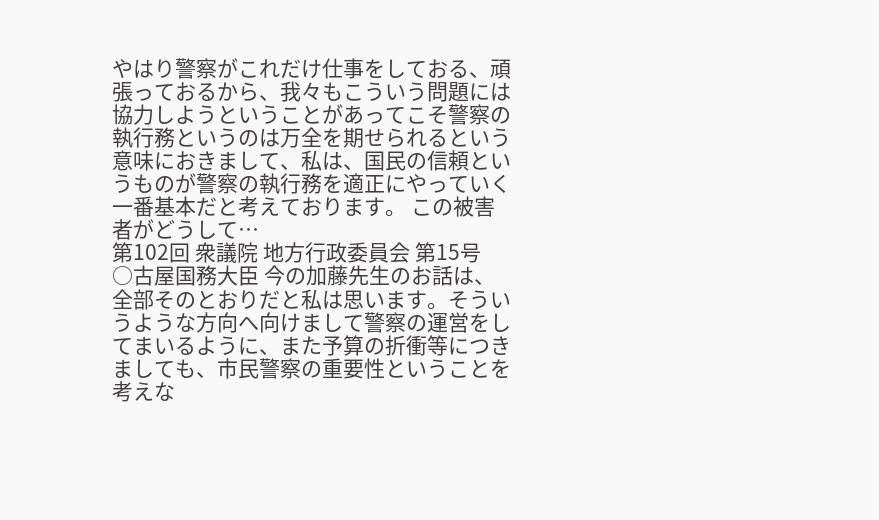やはり警察がこれだけ仕事をしておる、頑張っておるから、我々もこういう問題には協力しようということがあってこそ警察の執行務というのは万全を期せられるという意味におきまして、私は、国民の信頼というものが警察の執行務を適正にやっていく一番基本だと考えております。 この被害者がどうして…
第102回 衆議院 地方行政委員会 第15号
○古屋国務大臣 今の加藤先生のお話は、全部そのとおりだと私は思います。そういうような方向へ向けまして警察の運営をしてまいるように、また予算の折衝等につきましても、市民警察の重要性ということを考えな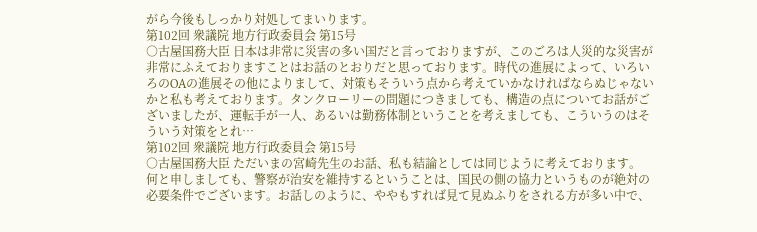がら今後もしっかり対処してまいります。
第102回 衆議院 地方行政委員会 第15号
○古屋国務大臣 日本は非常に災害の多い国だと言っておりますが、このごろは人災的な災害が非常にふえておりますことはお話のとおりだと思っております。時代の進展によって、いろいろのOAの進展その他によりまして、対策もそういう点から考えていかなければならぬじゃないかと私も考えております。タンクローリーの問題につきましても、構造の点についてお話がございましたが、運転手が一人、あるいは勤務体制ということを考えましても、こういうのはそういう対策をとれ…
第102回 衆議院 地方行政委員会 第15号
○古屋国務大臣 ただいまの宮崎先生のお話、私も結論としては同じように考えております。 何と申しましても、警察が治安を維持するということは、国民の側の協力というものが絶対の必要条件でございます。お話しのように、ややもすれば見て見ぬふりをされる方が多い中で、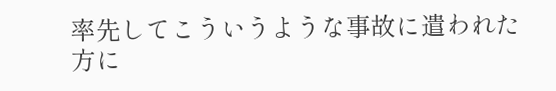率先してこういうような事故に遣われた方に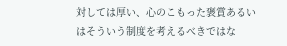対しては厚い、心のこもった褒賞あるいはそういう制度を考えるべきではな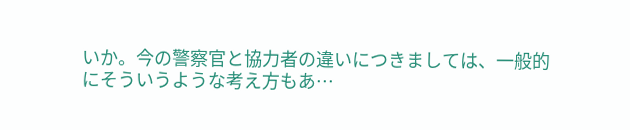いか。今の警察官と協力者の違いにつきましては、一般的にそういうような考え方もあ…